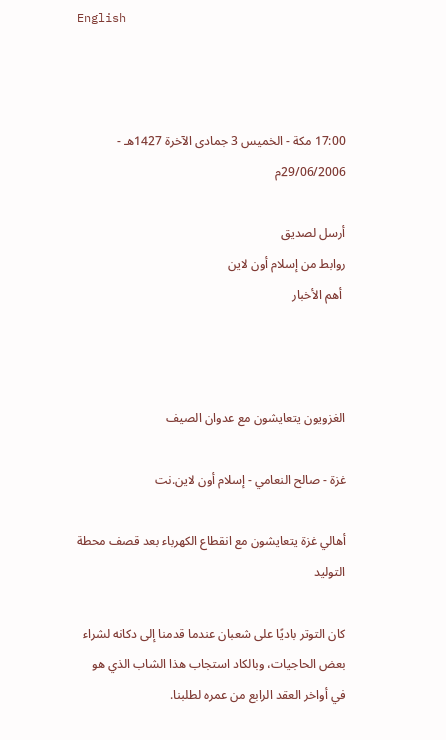English



17:00 مكة - الخميس 3 جمادى الآخرة 1427هـ - 29/06/2006م

أرسل لصديق
روابط من إسلام أون لاين
 أهم الأخبار



الغزويون يتعايشون مع عدوان الصيف

غزة - صالح النعامي - إسلام أون لاين.نت

أهالي غزة يتعايشون مع انقطاع الكهرباء بعد قصف محطة التوليد

كان التوتر باديًا على شعبان عندما قدمنا إلى دكانه لشراء بعض الحاجيات، وبالكاد استجاب هذا الشاب الذي هو في أواخر العقد الرابع من عمره لطلبنا.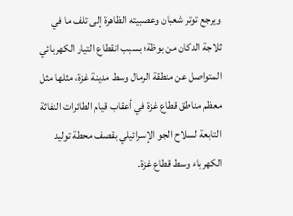ويرجع توتر شعبان وعصبيته الظاهرة إلى تلف ما في ثلاجة الدكان من بوظة؛ بسبب انقطاع التيار الكهربائي المتواصل عن منطقة الرمال وسط مدينة غزة، مثلها مثل معظم مناطق قطاع غزة في أعقاب قيام الطائرات النفاثة التابعة لسلاح الجو الإسرائيلي بقصف محطة توليد الكهرباء وسط قطاع غزة.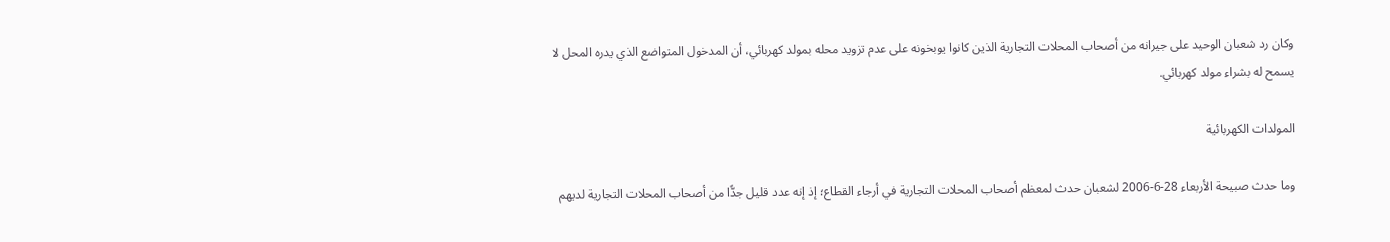وكان رد شعبان الوحيد على جيرانه من أصحاب المحلات التجارية الذين كانوا يوبخونه على عدم تزويد محله بمولد كهربائي، أن المدخول المتواضع الذي يدره المحل لا يسمح له بشراء مولد كهربائي.

المولدات الكهربائية

وما حدث صبيحة الأربعاء 28-6-2006 لشعبان حدث لمعظم أصحاب المحلات التجارية في أرجاء القطاع؛ إذ إنه عدد قليل جدًّا من أصحاب المحلات التجارية لديهم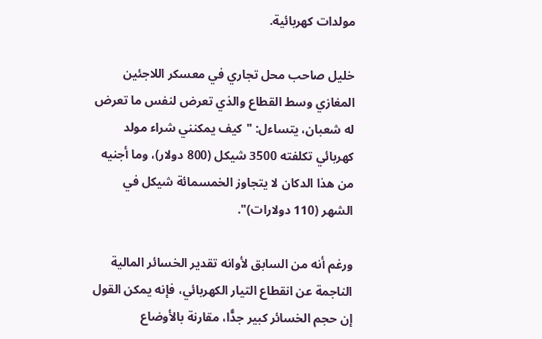مولدات كهربائية.

خليل صاحب محل تجاري في معسكر اللاجئين المغازي وسط القطاع والذي تعرض لنفس ما تعرض له شعبان، يتساءل: "كيف يمكنني شراء مولد كهربائي تكلفته 3500 شيكل (800 دولار)، وما أجنيه من هذا الدكان لا يتجاوز الخمسمائة شيكل في الشهر (110 دولارات)".

ورغم أنه من السابق لأوانه تقدير الخسائر المالية الناجمة عن انقطاع التيار الكهربائي، فإنه يمكن القول إن حجم الخسائر كبير جدًّا، مقارنة بالأوضاع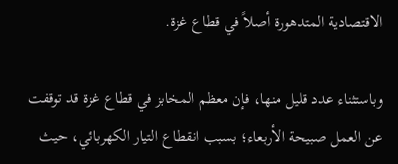الاقتصادية المتدهورة أصلاً في قطاع غزة.

وباستثناء عدد قليل منها، فإن معظم المخابز في قطاع غزة قد توقفت عن العمل صبيحة الأربعاء؛ بسبب انقطاع التيار الكهربائي، حيث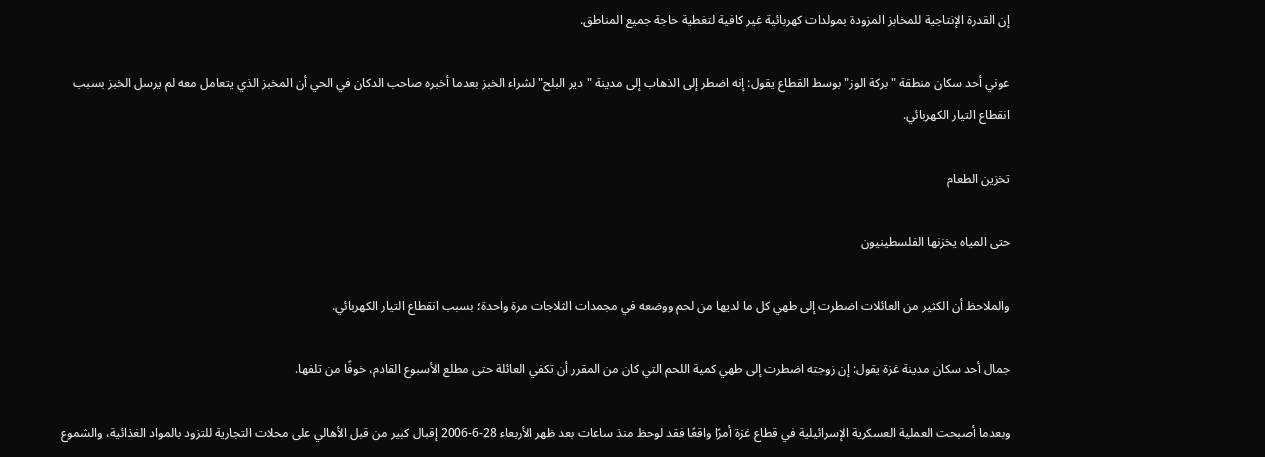إن القدرة الإنتاجية للمخابز المزودة بمولدات كهربائية غير كافية لتغطية حاجة جميع المناطق.

عوني أحد سكان منطقة "بركة الوز" بوسط القطاع يقول: إنه اضطر إلى الذهاب إلى مدينة "دير البلح" لشراء الخبز بعدما أخبره صاحب الدكان في الحي أن المخبز الذي يتعامل معه لم يرسل الخبز بسبب انقطاع التيار الكهربائي.

تخزين الطعام

حتى المياه يخزنها الفلسطينيون

والملاحظ أن الكثير من العائلات اضطرت إلى طهي كل ما لديها من لحم ووضعه في مجمدات الثلاجات مرة واحدة؛ بسبب انقطاع التيار الكهربائي.

جمال أحد سكان مدينة غزة يقول: إن زوجته اضطرت إلى طهي كمية اللحم التي كان من المقرر أن تكفي العائلة حتى مطلع الأسبوع القادم، خوفًا من تلفها.

وبعدما أصبحت العملية العسكرية الإسرائيلية في قطاع غزة أمرًا واقعًا فقد لوحظ منذ ساعات بعد ظهر الأربعاء 28-6-2006 إقبال كبير من قبل الأهالي على محلات التجارية للتزود بالمواد الغذائية، والشموع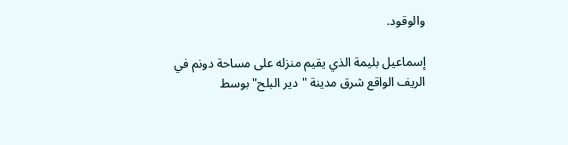والوقود.

إسماعيل بليمة الذي يقيم منزله على مساحة دونم في الريف الواقع شرق مدينة "دير البلح" بوسط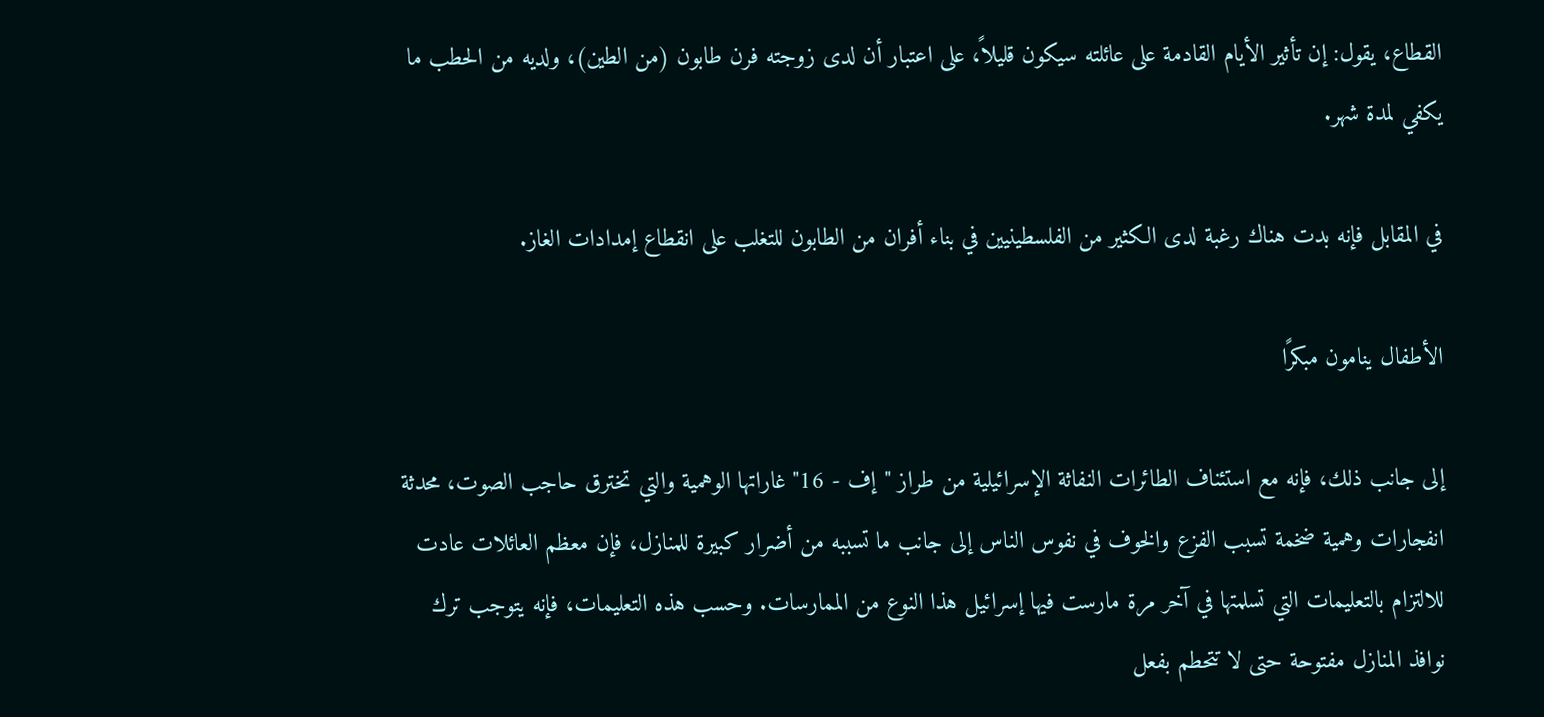القطاع، يقول: إن تأثير الأيام القادمة على عائلته سيكون قليلاً، على اعتبار أن لدى زوجته فرن طابون (من الطين)، ولديه من الحطب ما يكفي لمدة شهر.

في المقابل فإنه بدت هناك رغبة لدى الكثير من الفلسطينيين في بناء أفران من الطابون للتغلب على انقطاع إمدادات الغاز.

الأطفال ينامون مبكرًا

إلى جانب ذلك، فإنه مع استئناف الطائرات النفاثة الإسرائيلية من طراز "إف - 16" غاراتها الوهمية والتي تخترق حاجب الصوت، محدثة انفجارات وهمية ضخمة تسبب الفزع والخوف في نفوس الناس إلى جانب ما تسببه من أضرار كبيرة للمنازل، فإن معظم العائلات عادت للالتزام بالتعليمات التي تسلمتها في آخر مرة مارست فيها إسرائيل هذا النوع من الممارسات. وحسب هذه التعليمات، فإنه يتوجب ترك نوافذ المنازل مفتوحة حتى لا تتحطم بفعل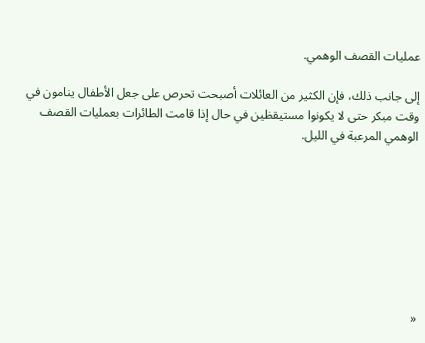عمليات القصف الوهمي.

إلى جانب ذلك، فإن الكثير من العائلات أصبحت تحرص على جعل الأطفال ينامون في وقت مبكر حتى لا يكونوا مستيقظين في حال إذا قامت الطائرات بعمليات القصف الوهمي المرعبة في الليل.








«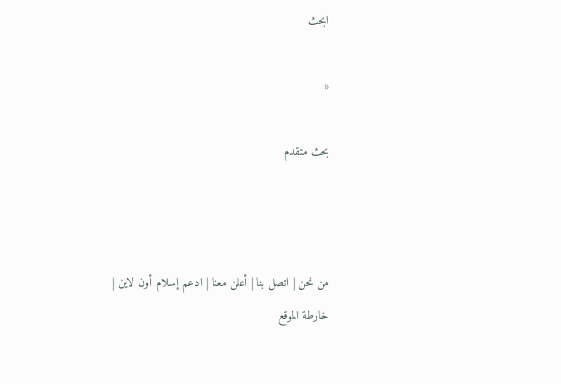ابحث

«

بحث متقدم



من نحن | اتصل بنا | أعلن معنا | ادعم إسلام أون لاين | خارطة الموقع